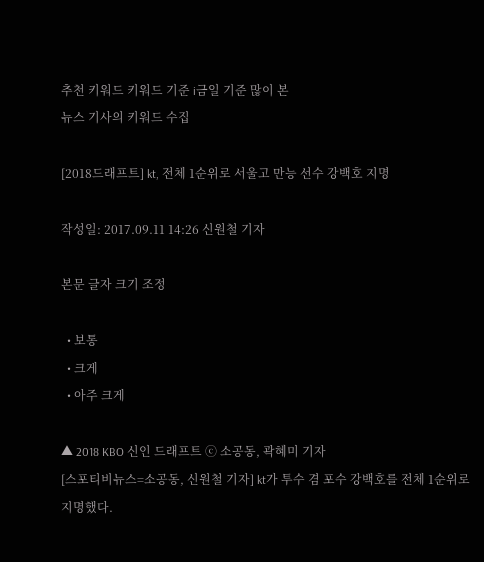추천 키워드 키워드 기준 i금일 기준 많이 본
뉴스 기사의 키워드 수집

[2018드래프트] kt, 전체 1순위로 서울고 만능 선수 강백호 지명

작성일: 2017.09.11 14:26 신원철 기자

본문 글자 크기 조정

  • 보통
  • 크게
  • 아주 크게

▲ 2018 KBO 신인 드래프트 ⓒ 소공동, 곽혜미 기자
[스포티비뉴스=소공동, 신원철 기자] kt가 투수 겸 포수 강백호를 전체 1순위로 지명했다.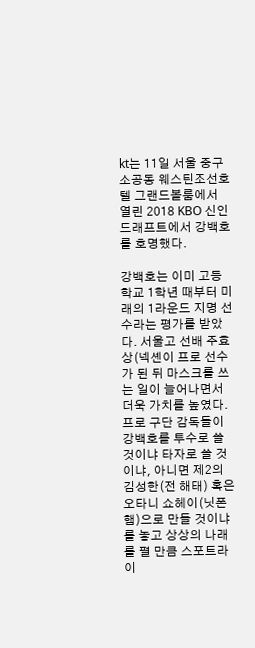kt는 11일 서울 중구 소공동 웨스틴조선호텔 그랜드볼룸에서 열린 2018 KBO 신인 드래프트에서 강백호를 호명했다.

강백호는 이미 고등학교 1학년 때부터 미래의 1라운드 지명 선수라는 평가를 받았다. 서울고 선배 주효상(넥셴이 프로 선수가 된 뒤 마스크를 쓰는 일이 늘어나면서 더욱 가치를 높였다. 프로 구단 감독들이 강백호를 투수로 쓸 것이냐 타자로 쓸 것이냐, 아니면 제2의 김성한(전 해태) 혹은 오타니 쇼헤이(닛폰햄)으로 만들 것이냐를 놓고 상상의 나래를 펼 만큼 스포트라이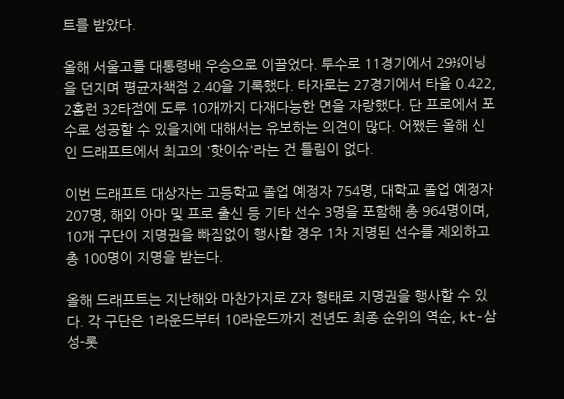트를 받았다.

올해 서울고를 대통령배 우승으로 이끌었다. 투수로 11경기에서 29⅓이닝을 던지며 평균자책점 2.40을 기록했다. 타자로는 27경기에서 타율 0.422, 2홈런 32타점에 도루 10개까지 다재다능한 면을 자랑했다. 단 프로에서 포수로 성공할 수 있을지에 대해서는 유보하는 의견이 많다. 어쨌든 올해 신인 드래프트에서 최고의 '핫이슈'라는 건 틀림이 없다.

이번 드래프트 대상자는 고등학교 졸업 예정자 754명, 대학교 졸업 예정자 207명, 해외 아마 및 프로 출신 등 기타 선수 3명을 포함해 총 964명이며, 10개 구단이 지명권을 빠짐없이 행사할 경우 1차 지명된 선수를 제외하고 총 100명이 지명을 받는다.

올해 드래프트는 지난해와 마찬가지로 Z자 형태로 지명권을 행사할 수 있다. 각 구단은 1라운드부터 10라운드까지 전년도 최종 순위의 역순, kt-삼성-롯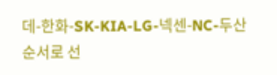데-한화-SK-KIA-LG-넥센-NC-두산 순서로 선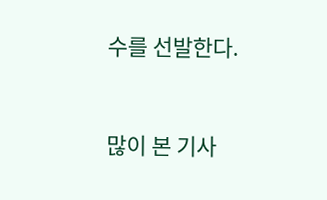수를 선발한다.


많이 본 기사